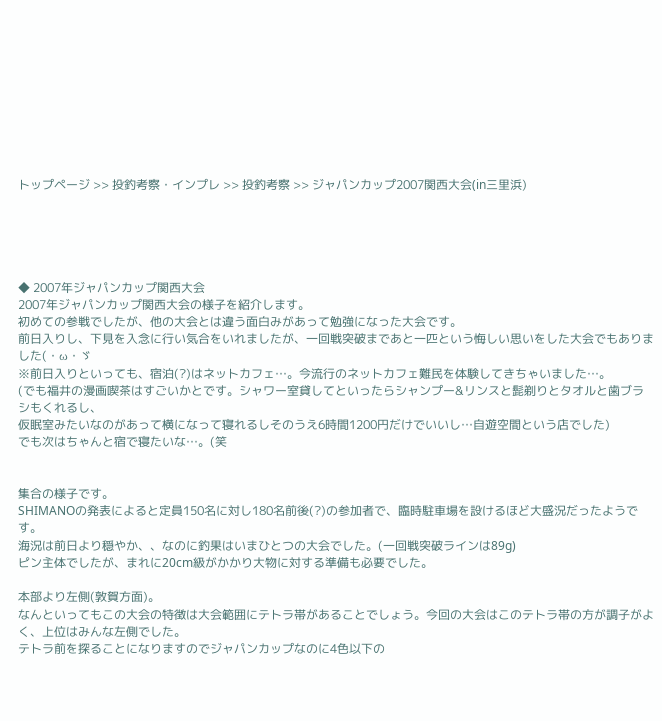トップページ >> 投釣考察・インプレ >> 投釣考察 >> ジャパンカップ2007関西大会(in三里浜)





◆ 2007年ジャパンカップ関西大会
2007年ジャパンカップ関西大会の様子を紹介します。
初めての参戦でしたが、他の大会とは違う面白みがあって勉強になった大会です。
前日入りし、下見を入念に行い気合をいれましたが、一回戦突破まであと一匹という悔しい思いをした大会でもありました(・ω・ゞ
※前日入りといっても、宿泊(?)はネットカフェ…。今流行のネットカフェ難民を体験してきちゃいました…。
(でも福井の漫画喫茶はすごいかとです。シャワー室貸してといったらシャンプー&リンスと髭剃りとタオルと歯ブラシもくれるし、
仮眠室みたいなのがあって横になって寝れるしそのうえ6時間1200円だけでいいし…自遊空間という店でした)
でも次はちゃんと宿で寝たいな…。(笑


集合の様子です。
SHIMANOの発表によると定員150名に対し180名前後(?)の参加者で、臨時駐車場を設けるほど大盛況だったようです。
海況は前日より穏やか、、なのに釣果はいまひとつの大会でした。(一回戦突破ラインは89g)
ピン主体でしたが、まれに20cm級がかかり大物に対する準備も必要でした。

本部より左側(敦賀方面)。
なんといってもこの大会の特徴は大会範囲にテトラ帯があることでしょう。今回の大会はこのテトラ帯の方が調子がよく、上位はみんな左側でした。
テトラ前を探ることになりますのでジャパンカップなのに4色以下の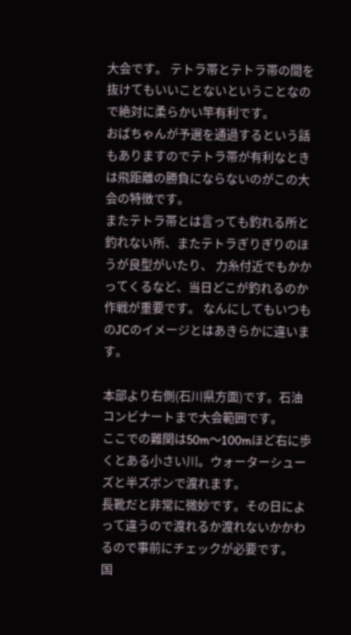大会です。 テトラ帯とテトラ帯の間を抜けてもいいことないということなので絶対に柔らかい竿有利です。
おばちゃんが予選を通過するという話もありますのでテトラ帯が有利なときは飛距離の勝負にならないのがこの大会の特徴です。
またテトラ帯とは言っても釣れる所と釣れない所、またテトラぎりぎりのほうが良型がいたり、 力糸付近でもかかってくるなど、当日どこが釣れるのか作戦が重要です。 なんにしてもいつものJCのイメージとはあきらかに違います。

本部より右側(石川県方面)です。石油コンビナートまで大会範囲です。
ここでの難関は50m〜100mほど右に歩くとある小さい川。ウォーターシューズと半ズボンで渡れます。
長靴だと非常に微妙です。その日によって違うので渡れるか渡れないかかわるので事前にチェックが必要です。
国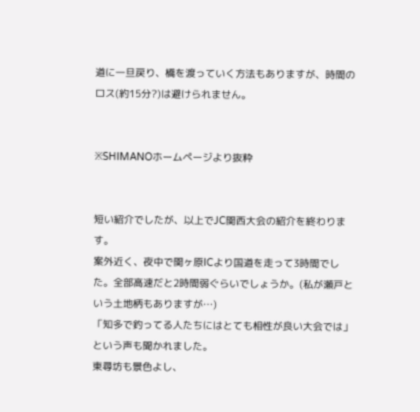道に一旦戻り、橋を渡っていく方法もありますが、時間のロス(約15分?)は避けられません。


※SHIMANOホームページより抜粋


短い紹介でしたが、以上でJC関西大会の紹介を終わります。
案外近く、夜中で関ヶ原ICより国道を走って3時間でした。全部高速だと2時間弱ぐらいでしょうか。(私が瀬戸という土地柄もありますが…)
「知多で釣ってる人たちにはとても相性が良い大会では」という声も聞かれました。
東尋坊も景色よし、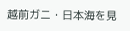越前ガニ・日本海を見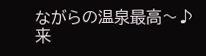ながらの温泉最高〜♪来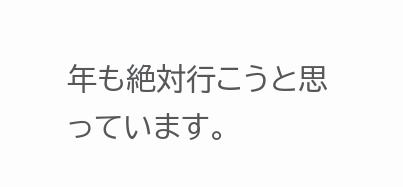年も絶対行こうと思っています。